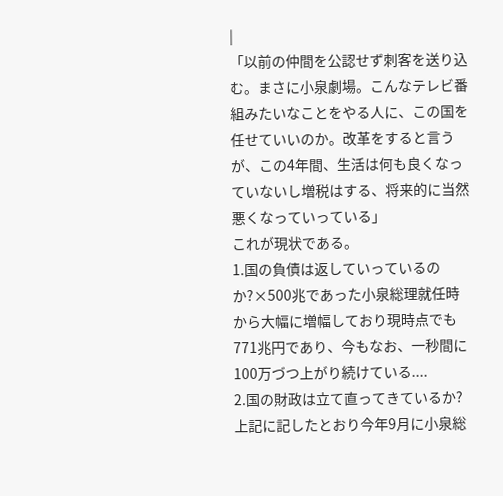|
「以前の仲間を公認せず刺客を送り込む。まさに小泉劇場。こんなテレビ番組みたいなことをやる人に、この国を任せていいのか。改革をすると言うが、この4年間、生活は何も良くなっていないし増税はする、将来的に当然悪くなっていっている」
これが現状である。
1.国の負債は返していっているのか?×500兆であった小泉総理就任時から大幅に増幅しており現時点でも771兆円であり、今もなお、一秒間に100万づつ上がり続けている....
2.国の財政は立て直ってきているか?上記に記したとおり今年9月に小泉総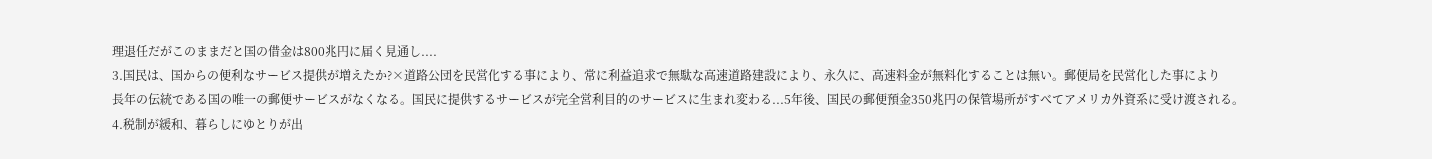理退任だがこのままだと国の借金は800兆円に届く見通し....
3.国民は、国からの便利なサービス提供が増えたか?×道路公団を民営化する事により、常に利益追求で無駄な高速道路建設により、永久に、高速料金が無料化することは無い。郵便局を民営化した事により
長年の伝統である国の唯一の郵便サービスがなくなる。国民に提供するサービスが完全営利目的のサービスに生まれ変わる...5年後、国民の郵便預金350兆円の保管場所がすべてアメリカ外資系に受け渡される。
4.税制が緩和、暮らしにゆとりが出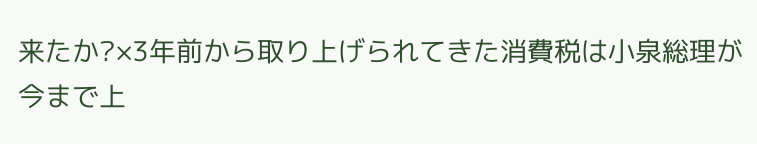来たか?×3年前から取り上げられてきた消費税は小泉総理が今まで上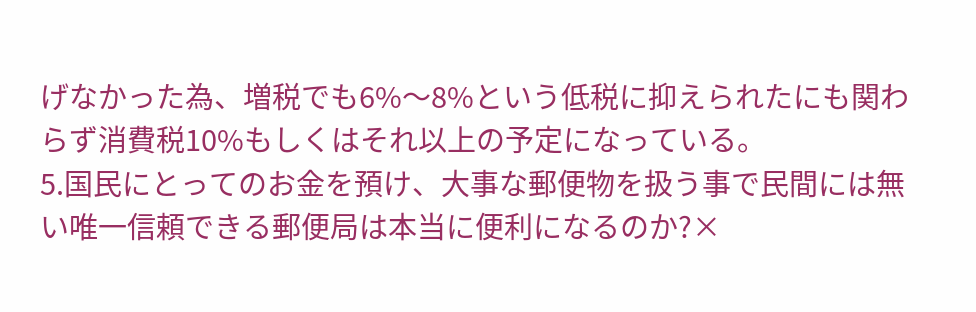げなかった為、増税でも6%〜8%という低税に抑えられたにも関わらず消費税10%もしくはそれ以上の予定になっている。
5.国民にとってのお金を預け、大事な郵便物を扱う事で民間には無い唯一信頼できる郵便局は本当に便利になるのか?×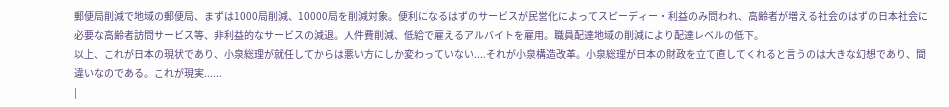郵便局削減で地域の郵便局、まずは1000局削減、10000局を削減対象。便利になるはずのサービスが民営化によってスピーディー・利益のみ問われ、高齢者が増える社会のはずの日本社会に必要な高齢者訪問サービス等、非利益的なサービスの減退。人件費削減、低給で雇えるアルバイトを雇用。職員配達地域の削減により配達レベルの低下。
以上、これが日本の現状であり、小泉総理が就任してからは悪い方にしか変わっていない....それが小泉構造改革。小泉総理が日本の財政を立て直してくれると言うのは大きな幻想であり、間違いなのである。これが現実......
|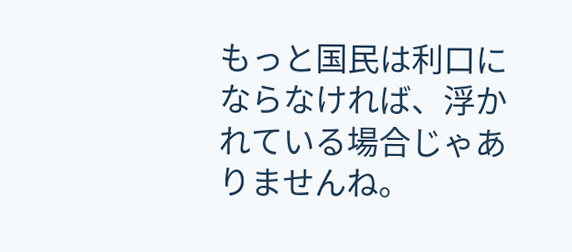もっと国民は利口にならなければ、浮かれている場合じゃありませんね。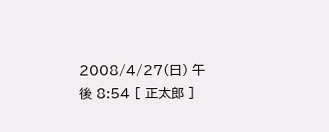2008/4/27(日) 午後 8:54 [ 正太郎 ]